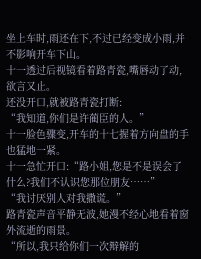坐上车时,雨还在下,不过已经变成小雨,并不影响开车下山。
十一透过后视镜看着路青瓷,嘴唇动了动,欲言又止。
还没开口,就被路青瓷打断:
“我知道,你们是许蔺臣的人。”
十一脸色骤变,开车的十七握着方向盘的手也猛地一紧。
十一急忙开口:“路小姐,您是不是误会了什么?我们不认识您那位朋友……”
“我讨厌别人对我撒谎。”
路青瓷声音平静无波,她漫不经心地看着窗外流逝的雨景。
“所以,我只给你们一次辩解的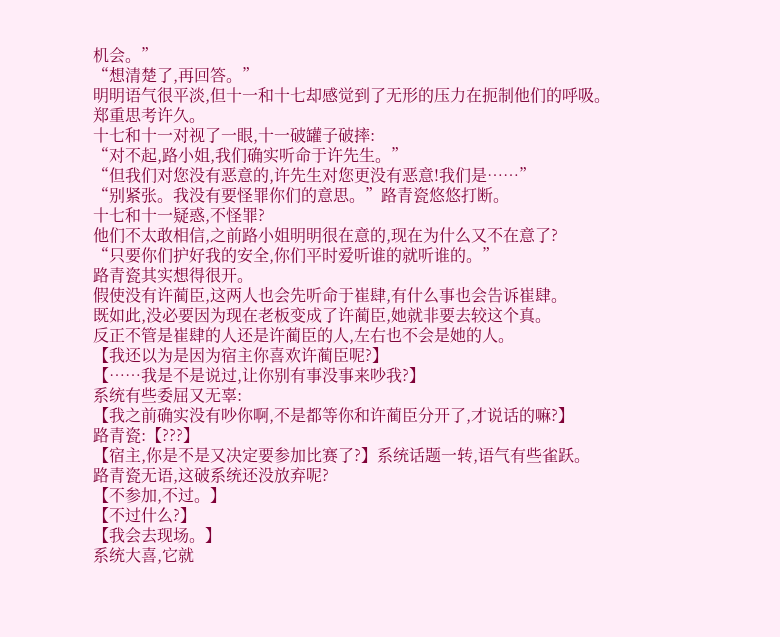机会。”
“想清楚了,再回答。”
明明语气很平淡,但十一和十七却感觉到了无形的压力在扼制他们的呼吸。
郑重思考许久。
十七和十一对视了一眼,十一破罐子破摔:
“对不起,路小姐,我们确实听命于许先生。”
“但我们对您没有恶意的,许先生对您更没有恶意!我们是……”
“别紧张。我没有要怪罪你们的意思。”路青瓷悠悠打断。
十七和十一疑惑,不怪罪?
他们不太敢相信,之前路小姐明明很在意的,现在为什么又不在意了?
“只要你们护好我的安全,你们平时爱听谁的就听谁的。”
路青瓷其实想得很开。
假使没有许蔺臣,这两人也会先听命于崔肆,有什么事也会告诉崔肆。
既如此,没必要因为现在老板变成了许蔺臣,她就非要去较这个真。
反正不管是崔肆的人还是许蔺臣的人,左右也不会是她的人。
【我还以为是因为宿主你喜欢许蔺臣呢?】
【……我是不是说过,让你别有事没事来吵我?】
系统有些委屈又无辜:
【我之前确实没有吵你啊,不是都等你和许蔺臣分开了,才说话的嘛?】
路青瓷:【???】
【宿主,你是不是又决定要参加比赛了?】系统话题一转,语气有些雀跃。
路青瓷无语,这破系统还没放弃呢?
【不参加,不过。】
【不过什么?】
【我会去现场。】
系统大喜,它就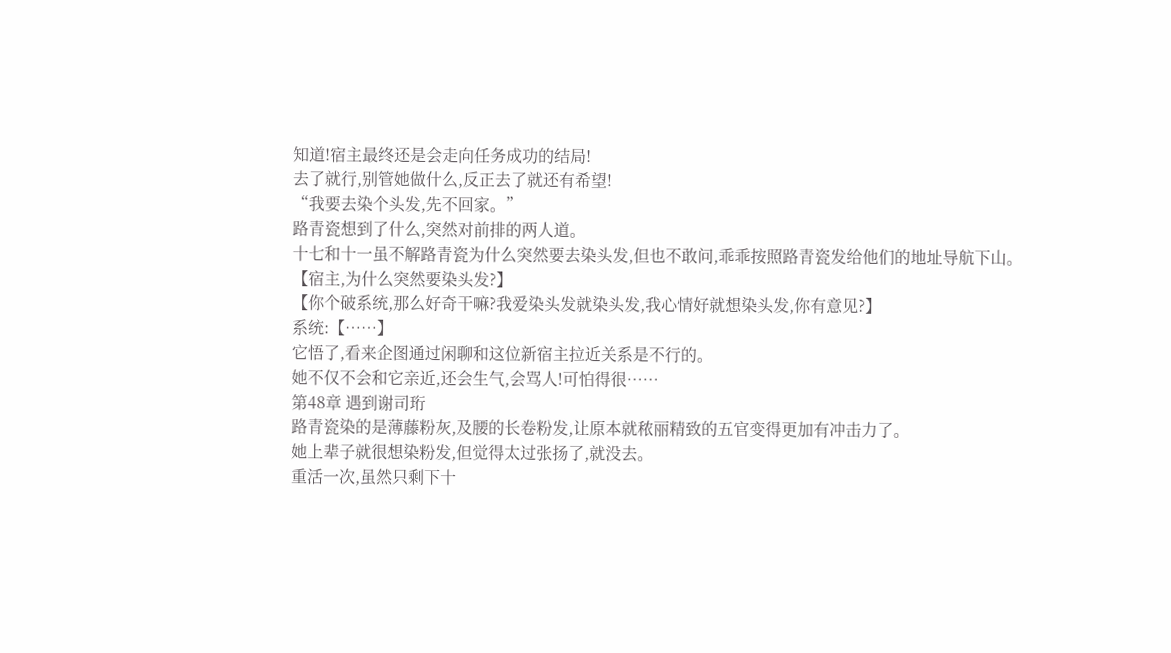知道!宿主最终还是会走向任务成功的结局!
去了就行,别管她做什么,反正去了就还有希望!
“我要去染个头发,先不回家。”
路青瓷想到了什么,突然对前排的两人道。
十七和十一虽不解路青瓷为什么突然要去染头发,但也不敢问,乖乖按照路青瓷发给他们的地址导航下山。
【宿主,为什么突然要染头发?】
【你个破系统,那么好奇干嘛?我爱染头发就染头发,我心情好就想染头发,你有意见?】
系统:【……】
它悟了,看来企图通过闲聊和这位新宿主拉近关系是不行的。
她不仅不会和它亲近,还会生气,会骂人!可怕得很……
第48章 遇到谢司珩
路青瓷染的是薄藤粉灰,及腰的长卷粉发,让原本就秾丽精致的五官变得更加有冲击力了。
她上辈子就很想染粉发,但觉得太过张扬了,就没去。
重活一次,虽然只剩下十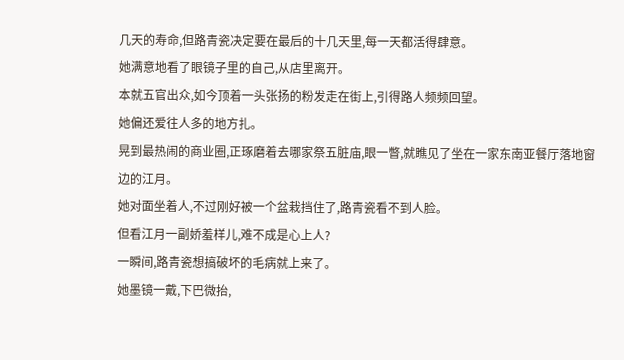几天的寿命,但路青瓷决定要在最后的十几天里,每一天都活得肆意。
她满意地看了眼镜子里的自己,从店里离开。
本就五官出众,如今顶着一头张扬的粉发走在街上,引得路人频频回望。
她偏还爱往人多的地方扎。
晃到最热闹的商业圈,正琢磨着去哪家祭五脏庙,眼一瞥,就瞧见了坐在一家东南亚餐厅落地窗边的江月。
她对面坐着人,不过刚好被一个盆栽挡住了,路青瓷看不到人脸。
但看江月一副娇羞样儿,难不成是心上人?
一瞬间,路青瓷想搞破坏的毛病就上来了。
她墨镜一戴,下巴微抬,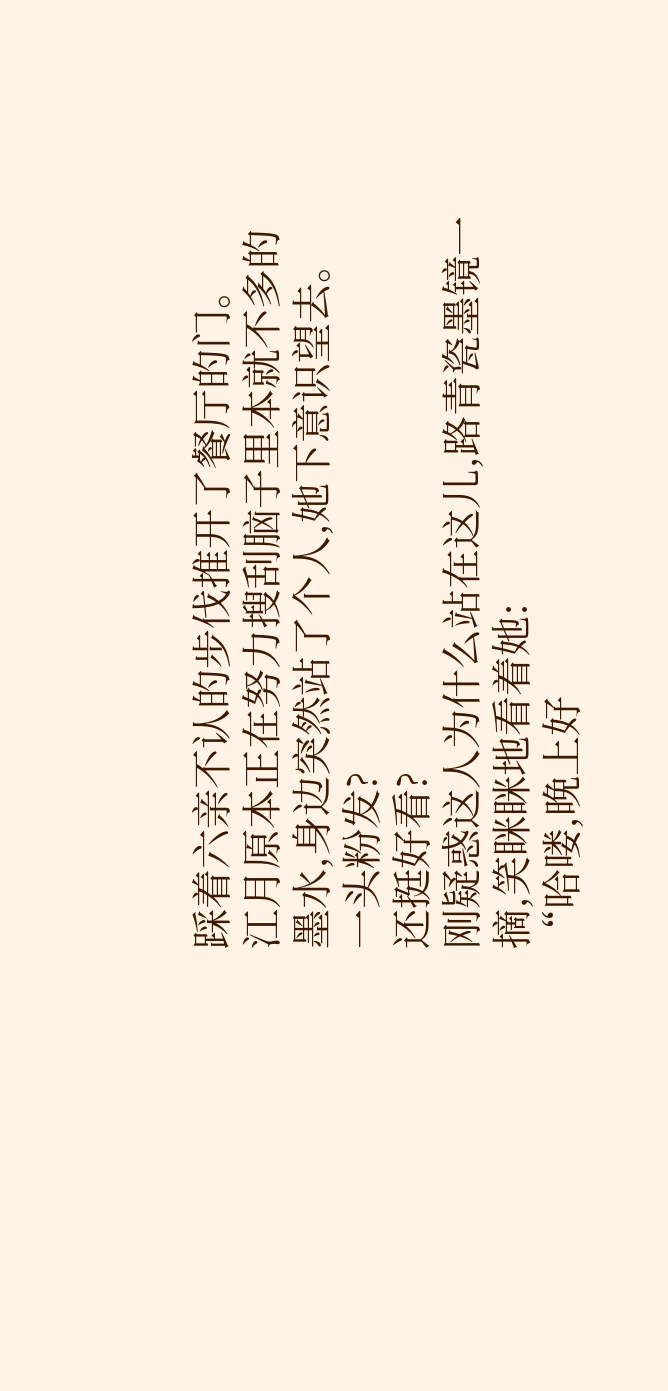踩着六亲不认的步伐推开了餐厅的门。
江月原本正在努力搜刮脑子里本就不多的墨水,身边突然站了个人,她下意识望去。
一头粉发?
还挺好看?
刚疑惑这人为什么站在这儿,路青瓷墨镜一摘,笑眯眯地看着她:
“哈喽,晚上好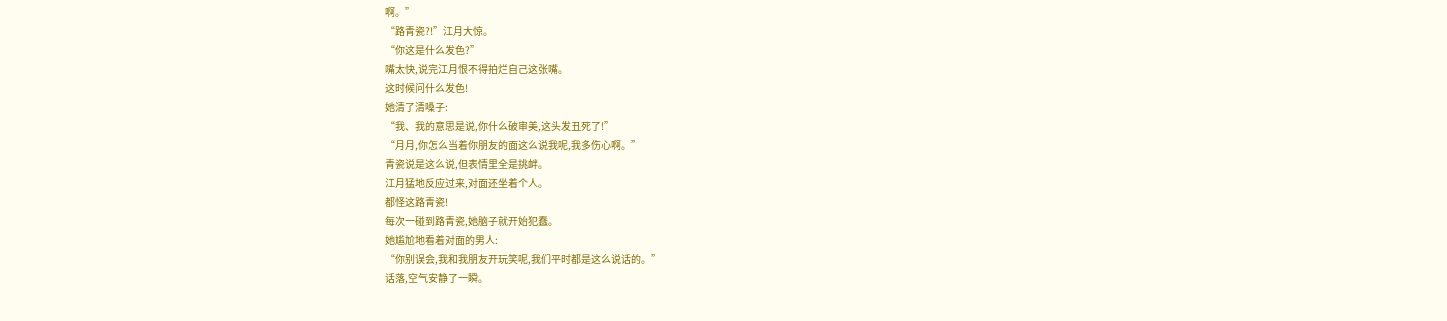啊。”
“路青瓷?!”江月大惊。
“你这是什么发色?”
嘴太快,说完江月恨不得拍烂自己这张嘴。
这时候问什么发色!
她清了清嗓子:
“我、我的意思是说,你什么破审美,这头发丑死了!”
“月月,你怎么当着你朋友的面这么说我呢,我多伤心啊。”
青瓷说是这么说,但表情里全是挑衅。
江月猛地反应过来,对面还坐着个人。
都怪这路青瓷!
每次一碰到路青瓷,她脑子就开始犯蠢。
她尴尬地看着对面的男人:
“你别误会,我和我朋友开玩笑呢,我们平时都是这么说话的。”
话落,空气安静了一瞬。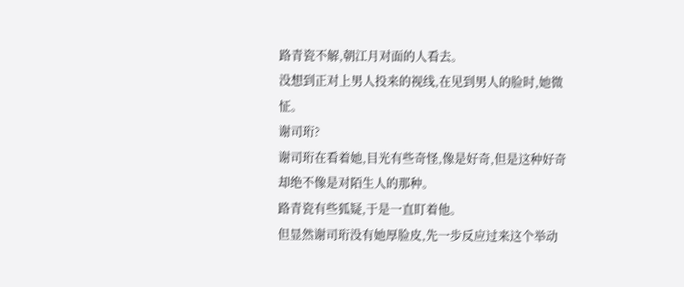路青瓷不解,朝江月对面的人看去。
没想到正对上男人投来的视线,在见到男人的脸时,她微怔。
谢司珩?
谢司珩在看着她,目光有些奇怪,像是好奇,但是这种好奇却绝不像是对陌生人的那种。
路青瓷有些狐疑,于是一直盯着他。
但显然谢司珩没有她厚脸皮,先一步反应过来这个举动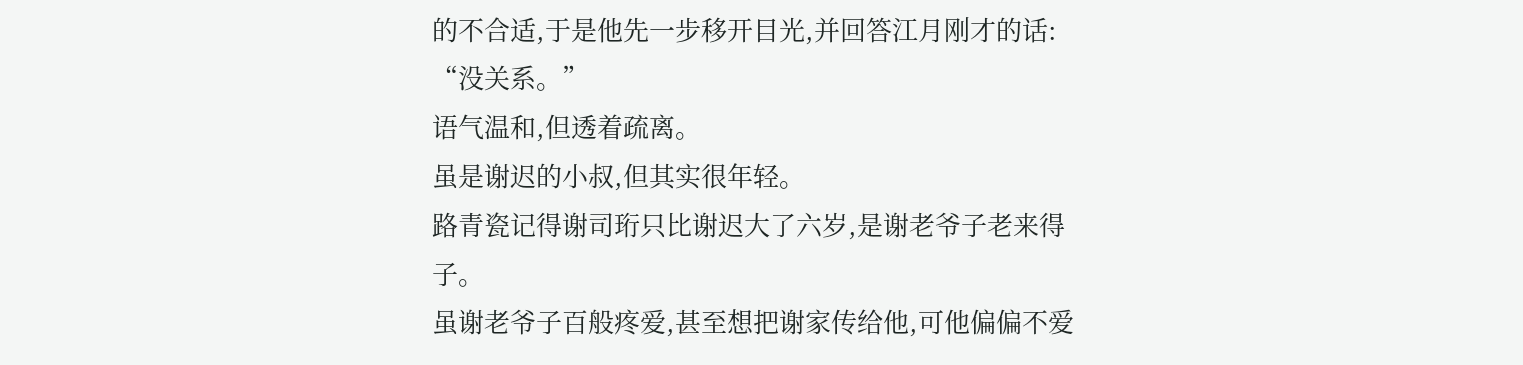的不合适,于是他先一步移开目光,并回答江月刚才的话:
“没关系。”
语气温和,但透着疏离。
虽是谢迟的小叔,但其实很年轻。
路青瓷记得谢司珩只比谢迟大了六岁,是谢老爷子老来得子。
虽谢老爷子百般疼爱,甚至想把谢家传给他,可他偏偏不爱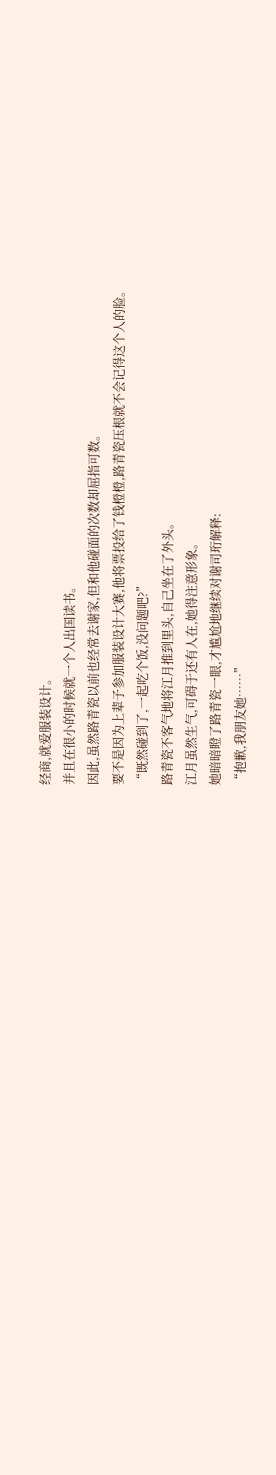经商,就爱服装设计。
并且在很小的时候就一个人出国读书。
因此,虽然路青瓷以前也经常去谢家,但和他碰面的次数却屈指可数。
要不是因为上辈子参加服装设计大赛,他将票投给了钱橙橙,路青瓷压根就不会记得这个人的脸。
“既然碰到了,一起吃个饭,没问题吧?”
路青瓷不客气地将江月推到里头,自己坐在了外头。
江月虽然生气,可碍于还有人在,她得注意形象。
她暗暗瞪了路青瓷一眼,才尴尬地继续对谢司珩解释:
“抱歉,我朋友她……”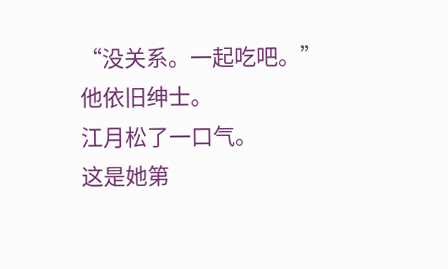“没关系。一起吃吧。”
他依旧绅士。
江月松了一口气。
这是她第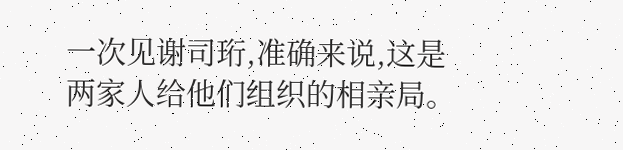一次见谢司珩,准确来说,这是两家人给他们组织的相亲局。